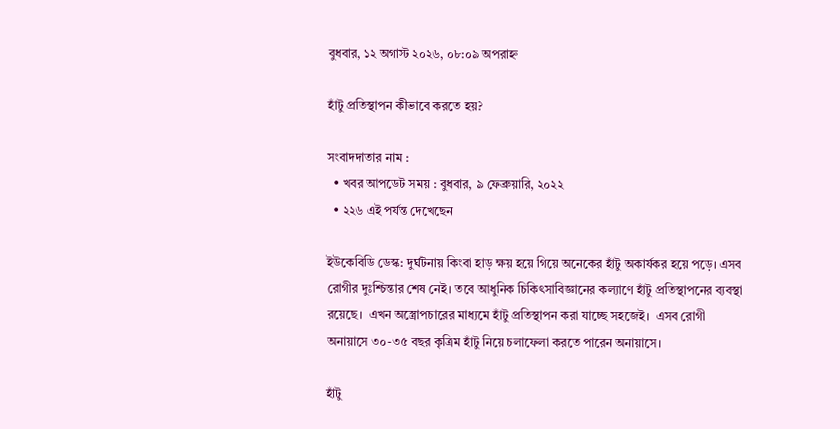বুধবার, ১২ অগাস্ট ২০২৬, ০৮:০৯ অপরাহ্ন

হাঁটু প্রতিস্থাপন কীভাবে করতে হয়?

সংবাদদাতার নাম :
  • খবর আপডেট সময় : বুধবার, ৯ ফেব্রুয়ারি, ২০২২
  • ২২৬ এই পর্যন্ত দেখেছেন

ইউকেবিডি ডেস্ক: দুর্ঘটনায় কিংবা হাড় ক্ষয় হয়ে গিয়ে অনেকের হাঁটু অকার্যকর হয়ে পড়ে। এসব রোগীর দুঃশ্চিন্তার শেষ নেই। তবে আধুনিক চিকিৎসাবিজ্ঞানের কল্যাণে হাঁটু প্রতিস্থাপনের ব্যবস্থা রয়েছে।  এখন অস্ত্রোপচারের মাধ্যমে হাঁটু প্রতিস্থাপন করা যাচ্ছে সহজেই।  এসব রোগী অনায়াসে ৩০-৩৫ বছর কৃত্রিম হাঁটু নিয়ে চলাফেলা করতে পারেন অনায়াসে।

হাঁটু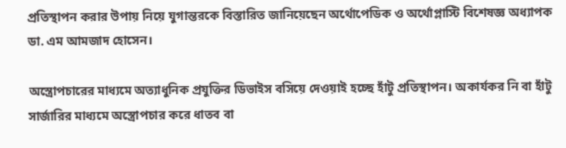প্রতিস্থাপন করার উপায় নিয়ে যুগান্তরকে বিস্তারিত জানিয়েছেন অর্থোপেডিক ও অর্থোপ্লাস্টি বিশেষজ্ঞ অধ্যাপক ডা. এম আমজাদ হোসেন।

অস্ত্রোপচারের মাধ্যমে অত্যাধুনিক প্রযুক্তির ডিভাইস বসিয়ে দেওয়াই হচ্ছে হাঁটু প্রতিস্থাপন। অকার্যকর নি বা হাঁটু সার্জারির মাধ্যমে অস্ত্রোপচার করে ধাতব বা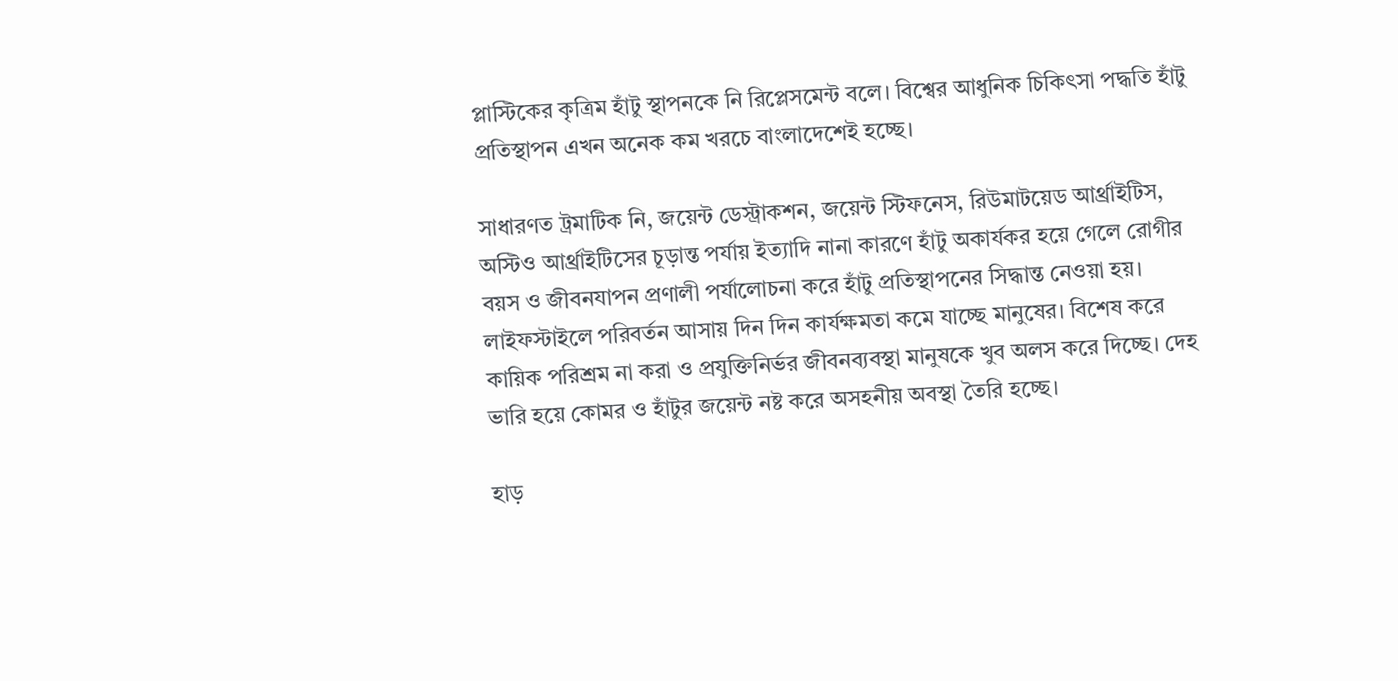প্লাস্টিকের কৃত্রিম হাঁটু স্থাপনকে নি রিপ্লেসমেন্ট বলে। বিশ্বের আধুনিক চিকিৎসা পদ্ধতি হাঁটু প্রতিস্থাপন এখন অনেক কম খরচে বাংলাদেশেই হচ্ছে।

সাধারণত ট্রমাটিক নি, জয়েন্ট ডেস্ট্রাকশন, জয়েন্ট স্টিফনেস, রিউমাটয়েড আর্থ্রাইটিস, অস্টিও আর্থ্রাইটিসের চূড়ান্ত পর্যায় ইত্যাদি নানা কারণে হাঁটু অকার্যকর হয়ে গেলে রোগীর বয়স ও জীবনযাপন প্রণালী পর্যালোচনা করে হাঁটু প্রতিস্থাপনের সিদ্ধান্ত নেওয়া হয়।
লাইফস্টাইলে পরিবর্তন আসায় দিন দিন কার্যক্ষমতা কমে যাচ্ছে মানুষের। বিশেষ করে কায়িক পরিশ্রম না করা ও প্রযুক্তিনির্ভর জীবনব্যবস্থা মানুষকে খুব অলস করে দিচ্ছে। দেহ ভারি হয়ে কোমর ও হাঁটুর জয়েন্ট নষ্ট করে অসহনীয় অবস্থা তৈরি হচ্ছে।

হাড়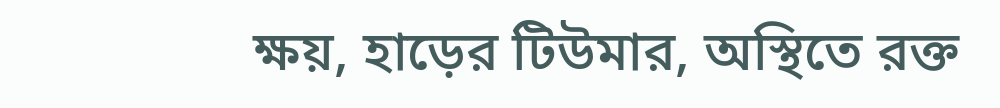ক্ষয়, হাড়ের টিউমার, অস্থিতে রক্ত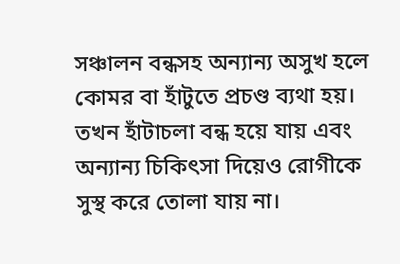সঞ্চালন বন্ধসহ অন্যান্য অসুখ হলে কোমর বা হাঁটুতে প্রচণ্ড ব্যথা হয়। তখন হাঁটাচলা বন্ধ হয়ে যায় এবং অন্যান্য চিকিৎসা দিয়েও রোগীকে সুস্থ করে তোলা যায় না।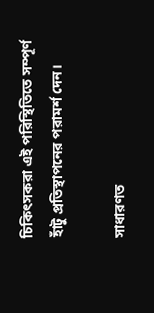চিকিৎসকরা এই পরিস্থিতিতে সম্পূর্ণ হাঁটু প্রতিস্থাপনের পরামর্শ দেন।

সাধারণত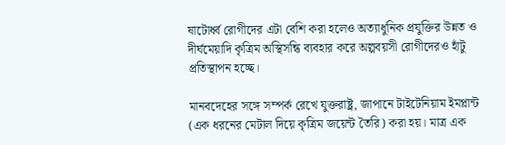ষাটোর্ধ্ব রোগীদের এটা বেশি করা হলেও অত্যাধুনিক প্রযুক্তির উন্নত ও দীর্ঘমেয়াদি কৃত্রিম অস্থিসন্ধি ব্যবহার করে অল্পবয়সী রোগীদেরও হাঁটু প্রতিস্থাপন হচ্ছে।

মানবদেহের সঙ্গে সম্পর্ক রেখে যুক্তরাষ্ট্র, জাপানে টাইটেনিয়াম ইমপ্লান্ট (এক ধরনের মেটাল দিয়ে কৃত্রিম জয়েন্ট তৈরি) করা হয়। মাত্র এক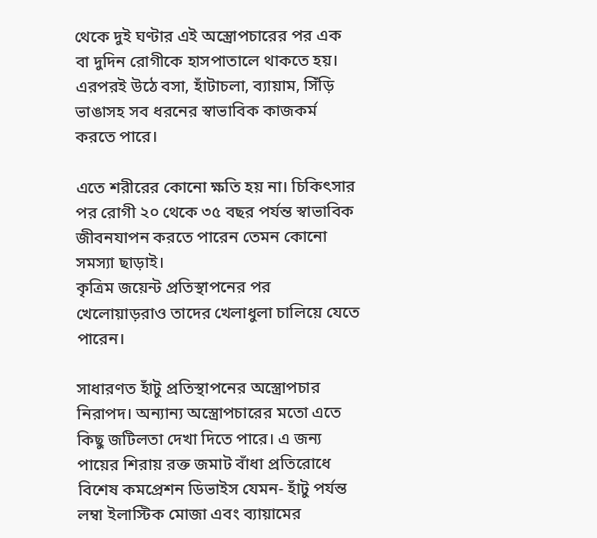থেকে দুই ঘণ্টার এই অস্ত্রোপচারের পর এক বা দুদিন রোগীকে হাসপাতালে থাকতে হয়। এরপরই উঠে বসা, হাঁটাচলা, ব্যায়াম, সিঁড়ি ভাঙাসহ সব ধরনের স্বাভাবিক কাজকর্ম করতে পারে।

এতে শরীরের কোনো ক্ষতি হয় না। চিকিৎসার পর রোগী ২০ থেকে ৩৫ বছর পর্যন্ত স্বাভাবিক জীবনযাপন করতে পারেন তেমন কোনো সমস্যা ছাড়াই।
কৃত্রিম জয়েন্ট প্রতিস্থাপনের পর খেলোয়াড়রাও তাদের খেলাধুলা চালিয়ে যেতে পারেন।

সাধারণত হাঁটু প্রতিস্থাপনের অস্ত্রোপচার নিরাপদ। অন্যান্য অস্ত্রোপচারের মতো এতে কিছু জটিলতা দেখা দিতে পারে। এ জন্য পায়ের শিরায় রক্ত জমাট বাঁধা প্রতিরোধে বিশেষ কমপ্রেশন ডিভাইস যেমন- হাঁটু পর্যন্ত লম্বা ইলাস্টিক মোজা এবং ব্যায়ামের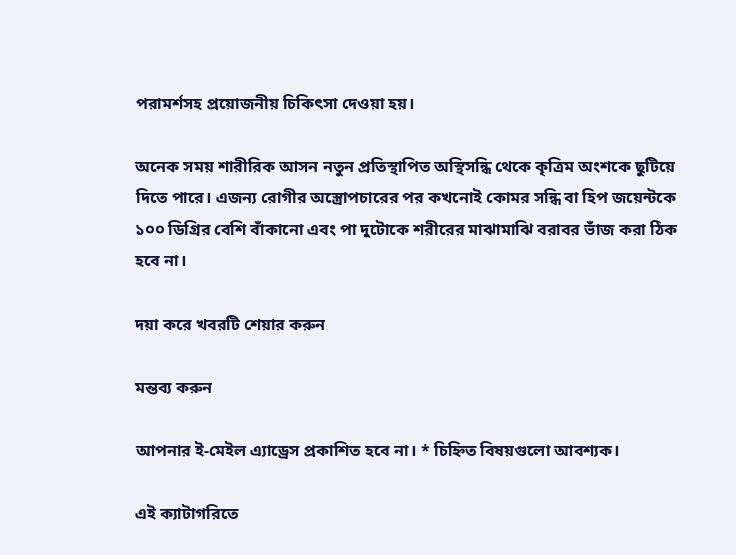পরামর্শসহ প্রয়োজনীয় চিকিৎসা দেওয়া হয়।

অনেক সময় শারীরিক আসন নতুন প্রতিস্থাপিত অস্থিসন্ধি থেকে কৃত্রিম অংশকে ছুটিয়ে দিতে পারে। এজন্য রোগীর অস্ত্রোপচারের পর কখনোই কোমর সন্ধি বা হিপ জয়েন্টকে ১০০ ডিগ্রির বেশি বাঁকানো এবং পা দুটোকে শরীরের মাঝামাঝি বরাবর ভাঁজ করা ঠিক হবে না।

দয়া করে খবরটি শেয়ার করুন

মন্তব্য করুন

আপনার ই-মেইল এ্যাড্রেস প্রকাশিত হবে না। * চিহ্নিত বিষয়গুলো আবশ্যক।

এই ক্যাটাগরিতে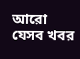আরো যেসব খবর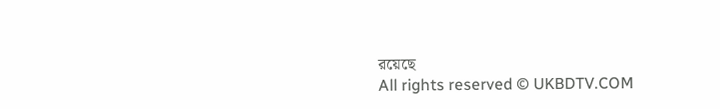রয়েছে
All rights reserved © UKBDTV.COM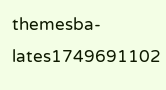themesba-lates1749691102